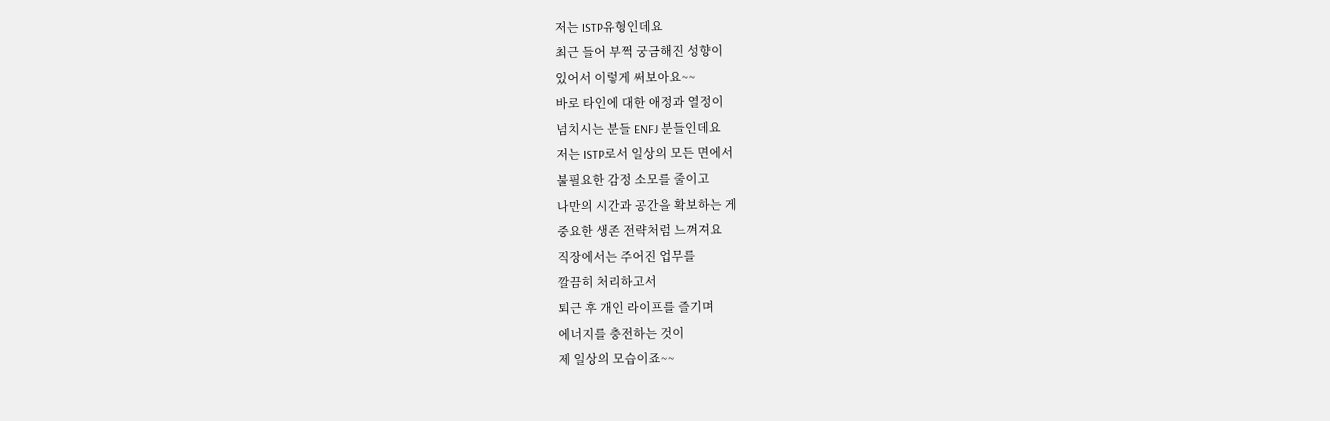저는 ISTP유형인데요
최근 들어 부쩍 궁금해진 성향이
있어서 이렇게 써보아요~~
바로 타인에 대한 애정과 열정이
넘치시는 분들 ENFJ 분들인데요
저는 ISTP로서 일상의 모든 면에서
불필요한 감정 소모를 줄이고
나만의 시간과 공간을 확보하는 게
중요한 생존 전략처럼 느껴져요
직장에서는 주어진 업무를
깔끔히 처리하고서
퇴근 후 개인 라이프를 즐기며
에너지를 충전하는 것이
제 일상의 모습이죠~~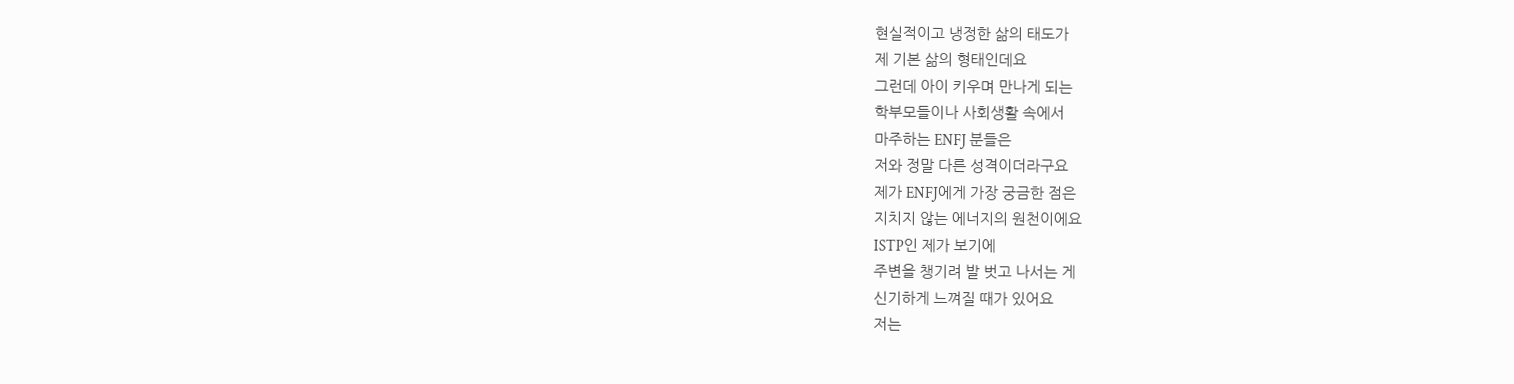현실적이고 냉정한 삶의 태도가
제 기본 삶의 형태인데요
그런데 아이 키우며 만나게 되는
학부모들이나 사회생활 속에서
마주하는 ENFJ 분들은
저와 정말 다른 성격이더라구요
제가 ENFJ에게 가장 궁금한 점은
지치지 않는 에너지의 원천이에요
ISTP인 제가 보기에
주변을 챙기려 발 벗고 나서는 게
신기하게 느껴질 때가 있어요
저는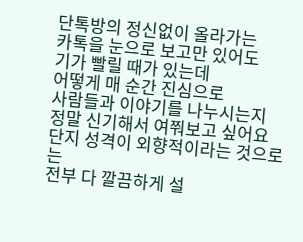단톡방의 정신없이 올라가는
카톡을 눈으로 보고만 있어도
기가 빨릴 때가 있는데
어떻게 매 순간 진심으로
사람들과 이야기를 나누시는지
정말 신기해서 여쭤보고 싶어요
단지 성격이 외향적이라는 것으로는
전부 다 깔끔하게 설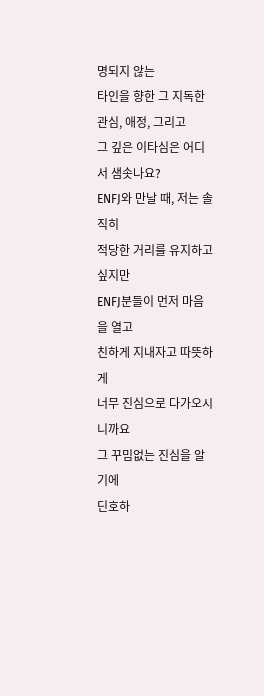명되지 않는
타인을 향한 그 지독한 관심, 애정, 그리고
그 깊은 이타심은 어디서 샘솟나요?
ENFJ와 만날 때, 저는 솔직히
적당한 거리를 유지하고 싶지만
ENFJ분들이 먼저 마음을 열고
친하게 지내자고 따뜻하게
너무 진심으로 다가오시니까요
그 꾸밈없는 진심을 알기에
딘호하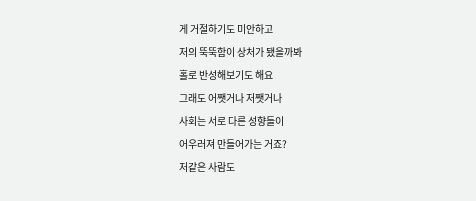게 거절하기도 미안하고
저의 뚝뚝함이 상처가 됐을까봐
홀로 반성해보기도 해요
그래도 어쨋거나 저쨋거나
사회는 서로 다른 성향들이
어우러져 만들어가는 거죠?
저같은 사람도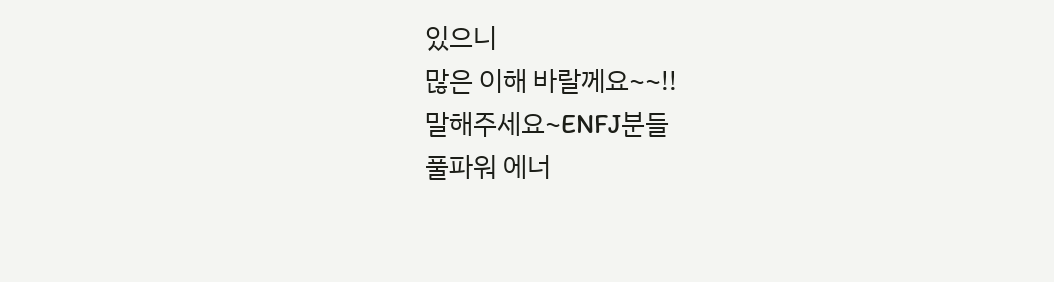있으니
많은 이해 바랄께요~~!!
말해주세요~ENFJ분들
풀파워 에너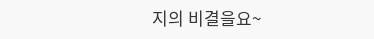지의 비결을요~